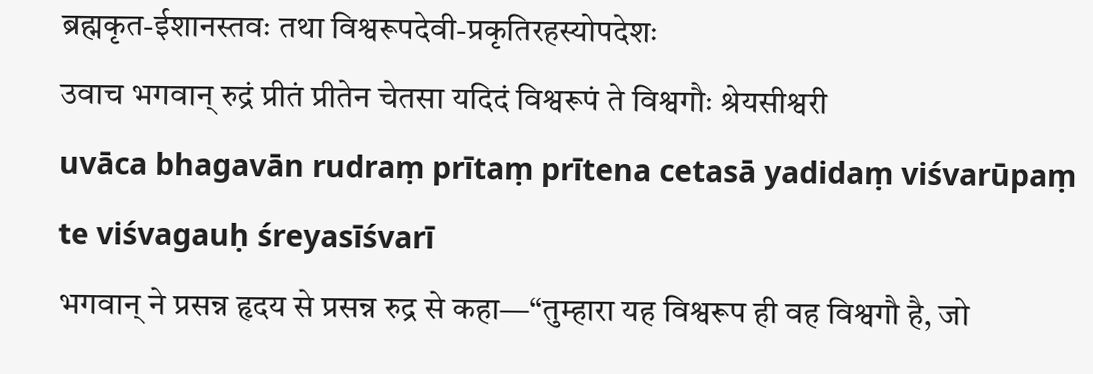ब्रह्मकृत-ईशानस्तवः तथा विश्वरूपदेवी-प्रकृतिरहस्योपदेशः
उवाच भगवान् रुद्रं प्रीतं प्रीतेन चेतसा यदिदं विश्वरूपं ते विश्वगौः श्रेयसीश्वरी
uvāca bhagavān rudraṃ prītaṃ prītena cetasā yadidaṃ viśvarūpaṃ te viśvagauḥ śreyasīśvarī
भगवान् ने प्रसन्न हृदय से प्रसन्न रुद्र से कहा—“तुम्हारा यह विश्वरूप ही वह विश्वगौ है, जो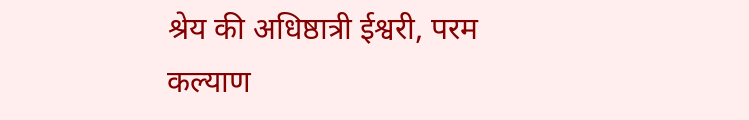श्रेय की अधिष्ठात्री ईश्वरी, परम कल्याण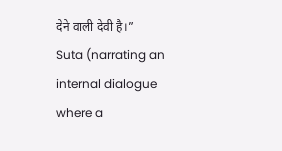देने वाली देवी है।”
Suta (narrating an internal dialogue where a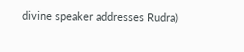divine speaker addresses Rudra)